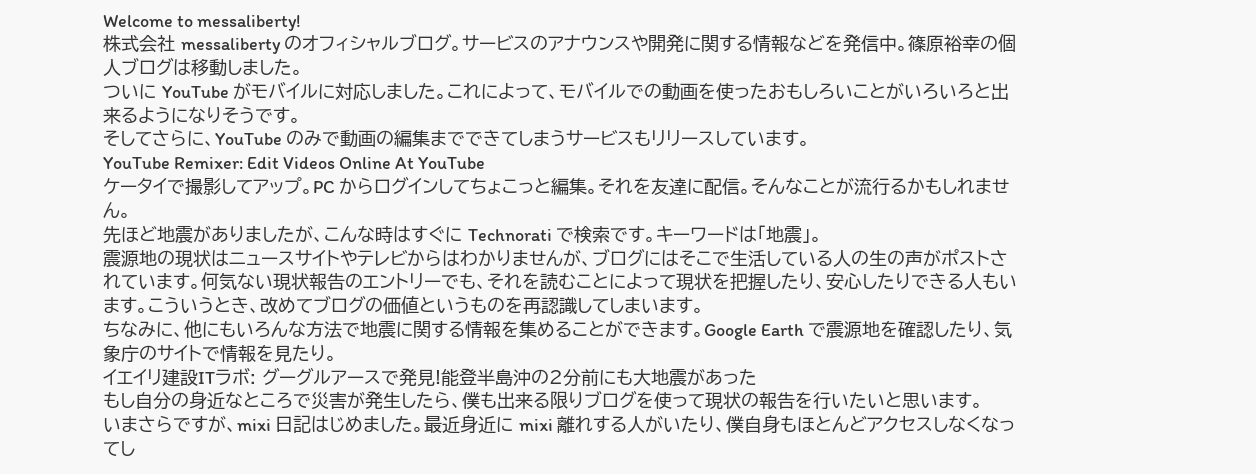Welcome to messaliberty!
株式会社 messaliberty のオフィシャルブログ。サービスのアナウンスや開発に関する情報などを発信中。篠原裕幸の個人ブログは移動しました。
ついに YouTube がモバイルに対応しました。これによって、モバイルでの動画を使ったおもしろいことがいろいろと出来るようになりそうです。
そしてさらに、YouTube のみで動画の編集までできてしまうサービスもリリースしています。
YouTube Remixer: Edit Videos Online At YouTube
ケータイで撮影してアップ。PC からログインしてちょこっと編集。それを友達に配信。そんなことが流行るかもしれません。
先ほど地震がありましたが、こんな時はすぐに Technorati で検索です。キーワードは「地震」。
震源地の現状はニュースサイトやテレビからはわかりませんが、ブログにはそこで生活している人の生の声がポストされています。何気ない現状報告のエントリーでも、それを読むことによって現状を把握したり、安心したりできる人もいます。こういうとき、改めてブログの価値というものを再認識してしまいます。
ちなみに、他にもいろんな方法で地震に関する情報を集めることができます。Google Earth で震源地を確認したり、気象庁のサイトで情報を見たり。
イエイリ建設ITラボ: グーグルアースで発見!能登半島沖の2分前にも大地震があった
もし自分の身近なところで災害が発生したら、僕も出来る限りブログを使って現状の報告を行いたいと思います。
いまさらですが、mixi 日記はじめました。最近身近に mixi 離れする人がいたり、僕自身もほとんどアクセスしなくなってし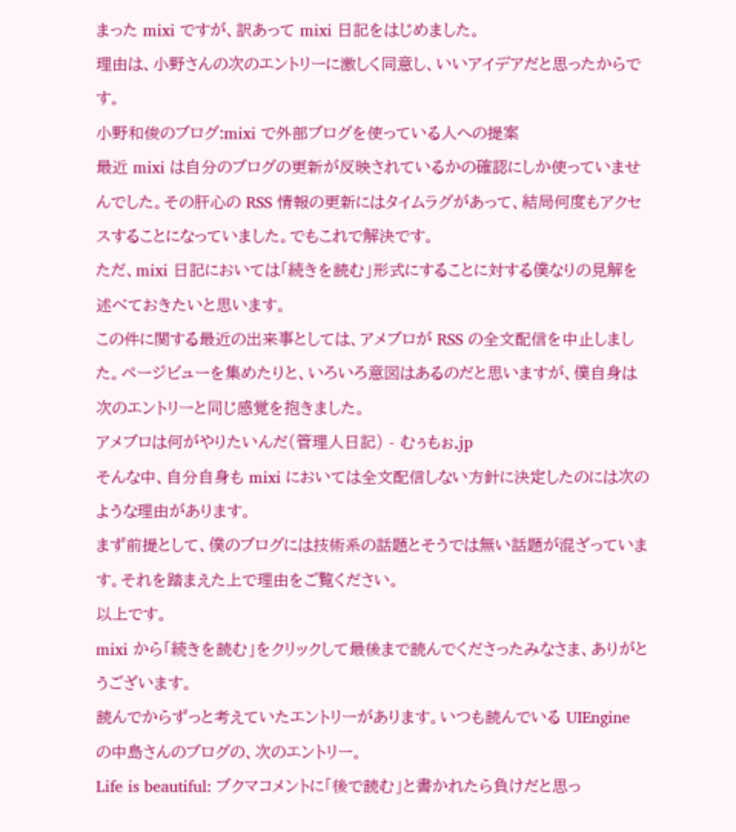まった mixi ですが、訳あって mixi 日記をはじめました。
理由は、小野さんの次のエントリーに激しく同意し、いいアイデアだと思ったからです。
小野和俊のブログ:mixi で外部ブログを使っている人への提案
最近 mixi は自分のブログの更新が反映されているかの確認にしか使っていませんでした。その肝心の RSS 情報の更新にはタイムラグがあって、結局何度もアクセスすることになっていました。でもこれで解決です。
ただ、mixi 日記においては「続きを読む」形式にすることに対する僕なりの見解を述べておきたいと思います。
この件に関する最近の出来事としては、アメブロが RSS の全文配信を中止しました。ページビューを集めたりと、いろいろ意図はあるのだと思いますが、僕自身は次のエントリーと同じ感覚を抱きました。
アメブロは何がやりたいんだ(管理人日記) - むぅもぉ.jp
そんな中、自分自身も mixi においては全文配信しない方針に決定したのには次のような理由があります。
まず前提として、僕のブログには技術系の話題とそうでは無い話題が混ざっています。それを踏まえた上で理由をご覧ください。
以上です。
mixi から「続きを読む」をクリックして最後まで読んでくださったみなさま、ありがとうございます。
読んでからずっと考えていたエントリーがあります。いつも読んでいる UIEngine の中島さんのブログの、次のエントリー。
Life is beautiful: ブクマコメントに「後で読む」と書かれたら負けだと思っ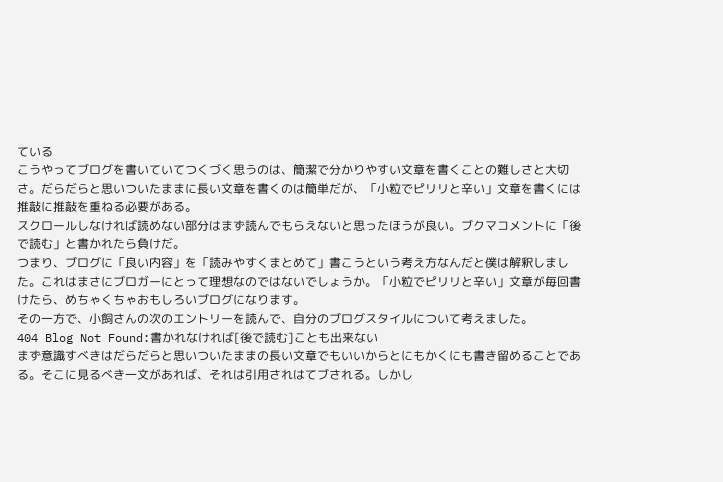ている
こうやってブログを書いていてつくづく思うのは、簡潔で分かりやすい文章を書くことの難しさと大切さ。だらだらと思いついたままに長い文章を書くのは簡単だが、「小粒でピリリと辛い」文章を書くには推敲に推敲を重ねる必要がある。
スクロールしなければ読めない部分はまず読んでもらえないと思ったほうが良い。ブクマコメントに「後で読む」と書かれたら負けだ。
つまり、ブログに「良い内容」を「読みやすくまとめて」書こうという考え方なんだと僕は解釈しました。これはまさにブロガーにとって理想なのではないでしょうか。「小粒でピリリと辛い」文章が毎回書けたら、めちゃくちゃおもしろいブログになります。
その一方で、小飼さんの次のエントリーを読んで、自分のブログスタイルについて考えました。
404 Blog Not Found:書かれなければ[後で読む]ことも出来ない
まず意識すべきはだらだらと思いついたままの長い文章でもいいからとにもかくにも書き留めることである。そこに見るべき一文があれば、それは引用されはてブされる。しかし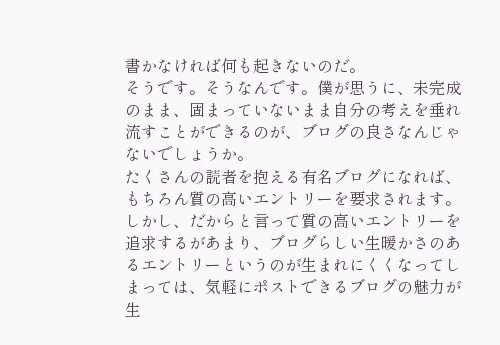書かなければ何も起きないのだ。
そうです。そうなんです。僕が思うに、未完成のまま、固まっていないまま自分の考えを垂れ流すことができるのが、ブログの良さなんじゃないでしょうか。
たくさんの読者を抱える有名ブログになれば、もちろん質の高いエントリーを要求されます。しかし、だからと言って質の高いエントリーを追求するがあまり、ブログらしい生暖かさのあるエントリーというのが生まれにくくなってしまっては、気軽にポストできるブログの魅力が生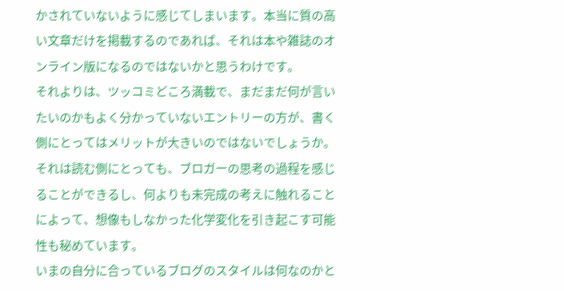かされていないように感じてしまいます。本当に質の高い文章だけを掲載するのであれば、それは本や雑誌のオンライン版になるのではないかと思うわけです。
それよりは、ツッコミどころ満載で、まだまだ何が言いたいのかもよく分かっていないエントリーの方が、書く側にとってはメリットが大きいのではないでしょうか。それは読む側にとっても、ブロガーの思考の過程を感じることができるし、何よりも未完成の考えに触れることによって、想像もしなかった化学変化を引き起こす可能性も秘めています。
いまの自分に合っているブログのスタイルは何なのかと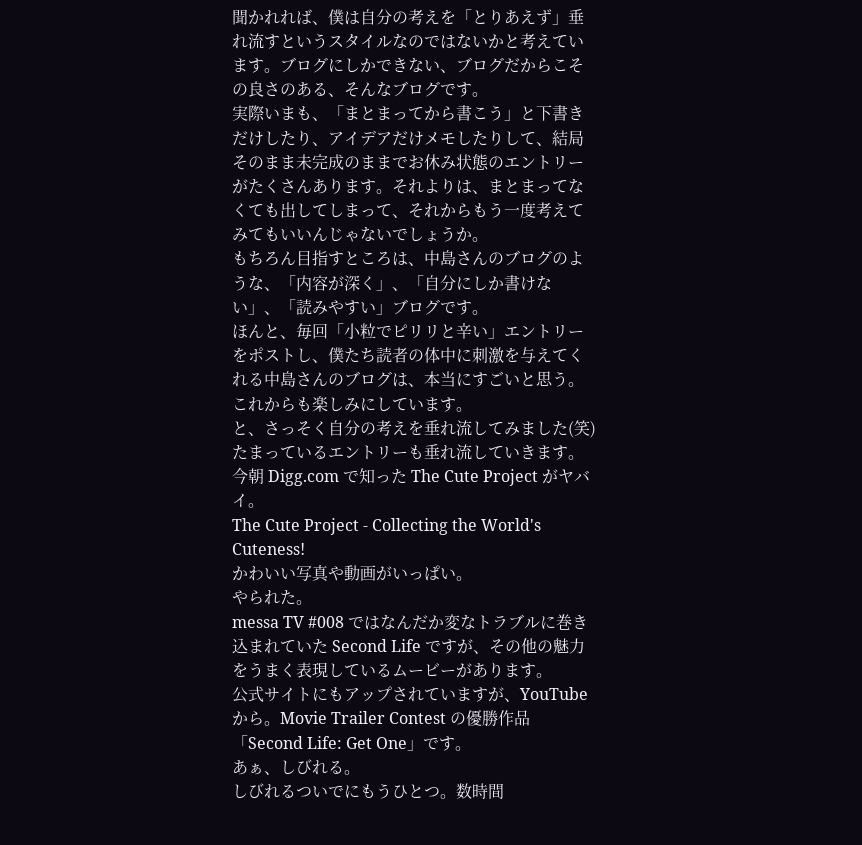聞かれれば、僕は自分の考えを「とりあえず」垂れ流すというスタイルなのではないかと考えています。ブログにしかできない、ブログだからこその良さのある、そんなブログです。
実際いまも、「まとまってから書こう」と下書きだけしたり、アイデアだけメモしたりして、結局そのまま未完成のままでお休み状態のエントリーがたくさんあります。それよりは、まとまってなくても出してしまって、それからもう一度考えてみてもいいんじゃないでしょうか。
もちろん目指すところは、中島さんのブログのような、「内容が深く」、「自分にしか書けない」、「読みやすい」ブログです。
ほんと、毎回「小粒でピリリと辛い」エントリーをポストし、僕たち読者の体中に刺激を与えてくれる中島さんのブログは、本当にすごいと思う。
これからも楽しみにしています。
と、さっそく自分の考えを垂れ流してみました(笑)たまっているエントリーも垂れ流していきます。
今朝 Digg.com で知った The Cute Project がヤバイ。
The Cute Project - Collecting the World's Cuteness!
かわいい写真や動画がいっぱい。
やられた。
messa TV #008 ではなんだか変なトラブルに巻き込まれていた Second Life ですが、その他の魅力をうまく表現しているムービーがあります。
公式サイトにもアップされていますが、YouTube から。Movie Trailer Contest の優勝作品「Second Life: Get One」です。
あぁ、しびれる。
しびれるついでにもうひとつ。数時間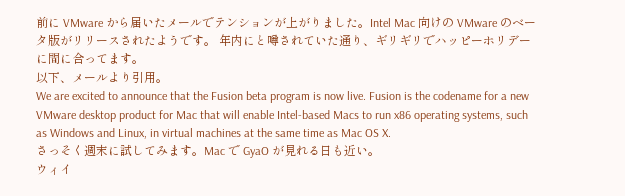前に VMware から届いたメールでテンションが上がりました。Intel Mac 向けの VMware のベータ版がリリースされたようです。 年内にと噂されていた通り、ギリギリでハッピーホリデーに間に合ってます。
以下、メールより引用。
We are excited to announce that the Fusion beta program is now live. Fusion is the codename for a new VMware desktop product for Mac that will enable Intel-based Macs to run x86 operating systems, such as Windows and Linux, in virtual machines at the same time as Mac OS X.
さっそく週末に試してみます。Mac で GyaO が見れる日も近い。
ウィイ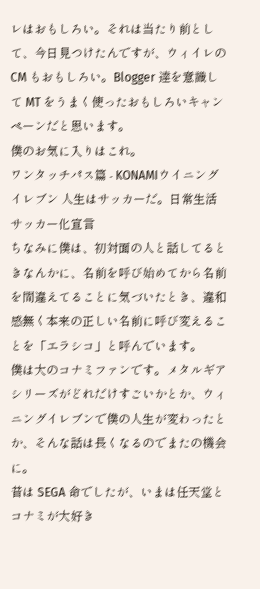レはおもしろい。それは当たり前として、今日見つけたんですが、ウィイレの CM もおもしろい。Blogger 達を意識して MT をうまく使ったおもしろいキャンペーンだと思います。
僕のお気に入りはこれ。
ワンタッチパス篇 - KONAMIウイニングイレブン 人生はサッカーだ。日常生活サッカー化宣言
ちなみに僕は、初対面の人と話してるときなんかに、名前を呼び始めてから名前を間違えてることに気づいたとき、違和感無く本来の正しい名前に呼び変えることを「エラシコ」と呼んでいます。
僕は大のコナミファンです。メタルギアシリーズがどれだけすごいかとか、ウィニングイレブンで僕の人生が変わったとか、そんな話は長くなるのでまたの機会に。
昔は SEGA 命でしたが、いまは任天堂とコナミが大好き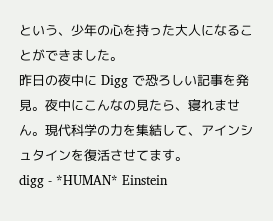という、少年の心を持った大人になることができました。
昨日の夜中に Digg で恐ろしい記事を発見。夜中にこんなの見たら、寝れません。現代科学の力を集結して、アインシュタインを復活させてます。
digg - *HUMAN* Einstein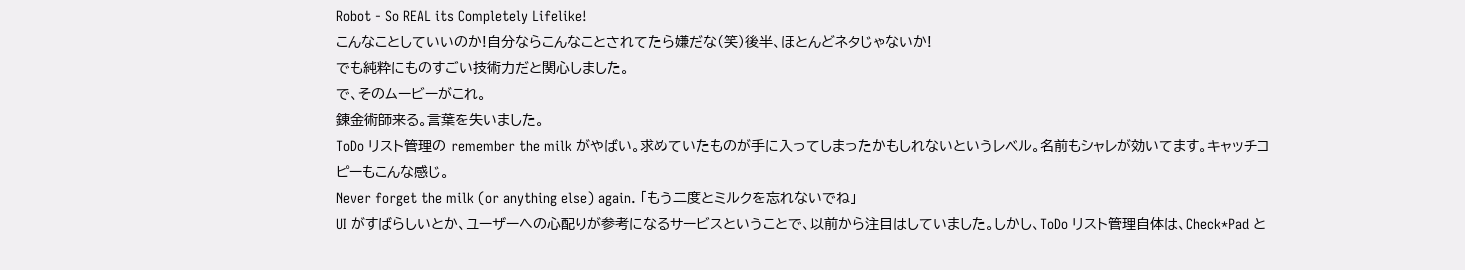Robot - So REAL its Completely Lifelike!
こんなことしていいのか!自分ならこんなことされてたら嫌だな(笑)後半、ほとんどネタじゃないか!
でも純粋にものすごい技術力だと関心しました。
で、そのムービーがこれ。
錬金術師来る。言葉を失いました。
ToDo リスト管理の remember the milk がやばい。求めていたものが手に入ってしまったかもしれないというレベル。名前もシャレが効いてます。キャッチコピーもこんな感じ。
Never forget the milk (or anything else) again. 「もう二度とミルクを忘れないでね」
UI がすばらしいとか、ユーザーへの心配りが参考になるサービスということで、以前から注目はしていました。しかし、ToDo リスト管理自体は、Check*Pad と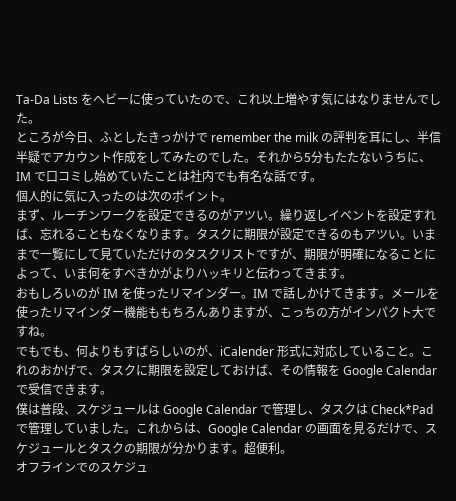Ta-Da Lists をヘビーに使っていたので、これ以上増やす気にはなりませんでした。
ところが今日、ふとしたきっかけで remember the milk の評判を耳にし、半信半疑でアカウント作成をしてみたのでした。それから5分もたたないうちに、IM で口コミし始めていたことは社内でも有名な話です。
個人的に気に入ったのは次のポイント。
まず、ルーチンワークを設定できるのがアツい。繰り返しイベントを設定すれば、忘れることもなくなります。タスクに期限が設定できるのもアツい。いままで一覧にして見ていただけのタスクリストですが、期限が明確になることによって、いま何をすべきかがよりハッキリと伝わってきます。
おもしろいのが IM を使ったリマインダー。IM で話しかけてきます。メールを使ったリマインダー機能ももちろんありますが、こっちの方がインパクト大ですね。
でもでも、何よりもすばらしいのが、iCalender 形式に対応していること。これのおかげで、タスクに期限を設定しておけば、その情報を Google Calendar で受信できます。
僕は普段、スケジュールは Google Calendar で管理し、タスクは Check*Pad で管理していました。これからは、Google Calendar の画面を見るだけで、スケジュールとタスクの期限が分かります。超便利。
オフラインでのスケジュ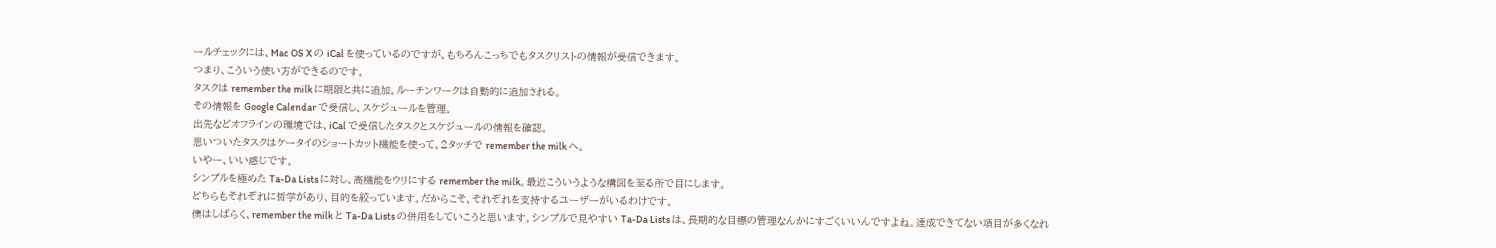ールチェックには、Mac OS X の iCal を使っているのですが、もちろんこっちでもタスクリストの情報が受信できます。
つまり、こういう使い方ができるのです。
タスクは remember the milk に期限と共に追加。ルーチンワークは自動的に追加される。
その情報を Google Calendar で受信し、スケジュールを管理。
出先などオフラインの環境では、iCal で受信したタスクとスケジュールの情報を確認。
思いついたタスクはケータイのショートカット機能を使って、2タッチで remember the milk へ。
いやー、いい感じです。
シンプルを極めた Ta-Da Lists に対し、高機能をウリにする remember the milk。最近こういうような構図を至る所で目にします。
どちらもそれぞれに哲学があり、目的を絞っています。だからこそ、それぞれを支持するユーザーがいるわけです。
僕はしばらく、remember the milk と Ta-Da Lists の併用をしていこうと思います。シンプルで見やすい Ta-Da Lists は、長期的な目標の管理なんかにすごくいいんですよね。達成できてない項目が多くなれ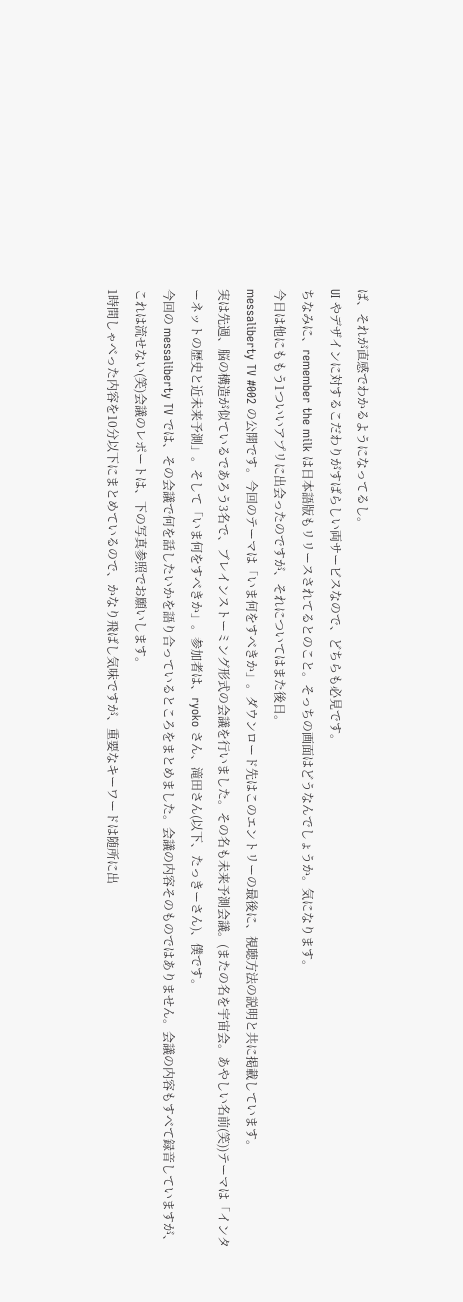ば、それが直感でわかるようになってるし。
UI やデザインに対するこだわりがすばらしい両サービスなので、どちらも必見です。
ちなみに、remember the milk は日本語版もリリースされてるとのこと。そっちの画面はどうなんでしょうか。気になります。
今日は他にももう1ついいアプリに出会ったのですが、それについてはまた後日。
messaliberty TV #002 の公開です。今回のテーマは「いま何をすべきか」。ダウンロード先はこのエントリーの最後に、視聴方法の説明と共に掲載しています。
実は先週、脳の構造が似ているであろう3名で、ブレインストーミング形式の会議を行いました。その名も未来予測会議。(またの名を宇宙会。あやしい名前(笑))テーマは「インターネットの歴史と近未来予測」。そして「いま何をすべきか」。参加者は、ryoko さん、滝田さん(以下、たっきーさん)、僕です。
今回の messaliberty TV では、その会議で何を話したいかを語り合っているところをまとめました。会議の内容そのものではありません。会議の内容もすべて録音していますが、これは流せない(笑)会議のレポートは、下の写真参照でお願いします。
1時間しゃべった内容を10分以下にまとめているので、かなり飛ばし気味ですが、重要なキーワードは随所に出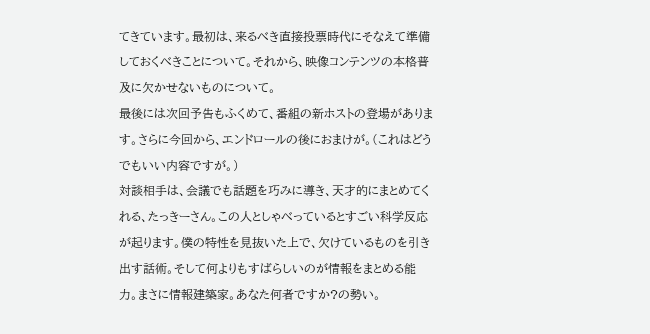てきています。最初は、来るべき直接投票時代にそなえて準備しておくべきことについて。それから、映像コンテンツの本格普及に欠かせないものについて。
最後には次回予告もふくめて、番組の新ホストの登場があります。さらに今回から、エンドロールの後におまけが。(これはどうでもいい内容ですが。)
対談相手は、会議でも話題を巧みに導き、天才的にまとめてくれる、たっきーさん。この人としゃべっているとすごい科学反応が起ります。僕の特性を見抜いた上で、欠けているものを引き出す話術。そして何よりもすばらしいのが情報をまとめる能力。まさに情報建築家。あなた何者ですか?の勢い。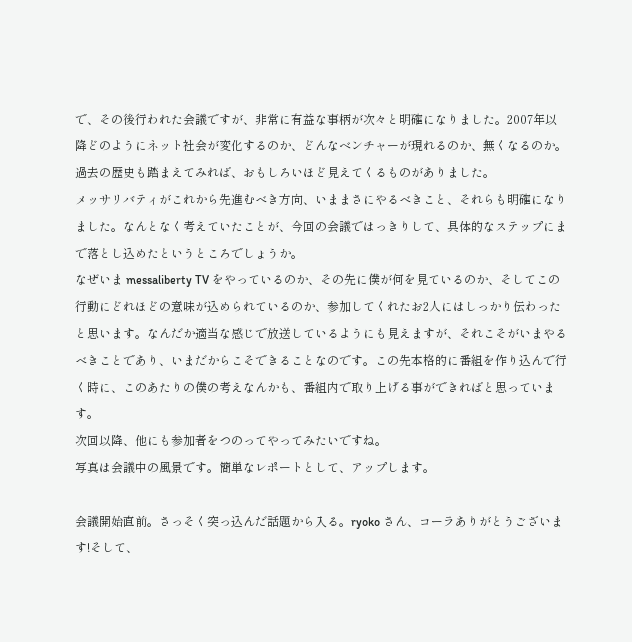で、その後行われた会議ですが、非常に有益な事柄が次々と明確になりました。2007年以降どのようにネット社会が変化するのか、どんなベンチャーが現れるのか、無くなるのか。過去の歴史も踏まえてみれば、おもしろいほど見えてくるものがありました。
メッサリバティがこれから先進むべき方向、いままさにやるべきこと、それらも明確になりました。なんとなく考えていたことが、今回の会議ではっきりして、具体的なステップにまで落とし込めたというところでしょうか。
なぜいま messaliberty TV をやっているのか、その先に僕が何を見ているのか、そしてこの行動にどれほどの意味が込められているのか、参加してくれたお2人にはしっかり伝わったと思います。なんだか適当な感じで放送しているようにも見えますが、それこそがいまやるべきことであり、いまだからこそできることなのです。この先本格的に番組を作り込んで行く時に、このあたりの僕の考えなんかも、番組内で取り上げる事ができればと思っています。
次回以降、他にも参加者をつのってやってみたいですね。
写真は会議中の風景です。簡単なレポートとして、アップします。

会議開始直前。さっそく突っ込んだ話題から入る。ryoko さん、コーラありがとうございます!そして、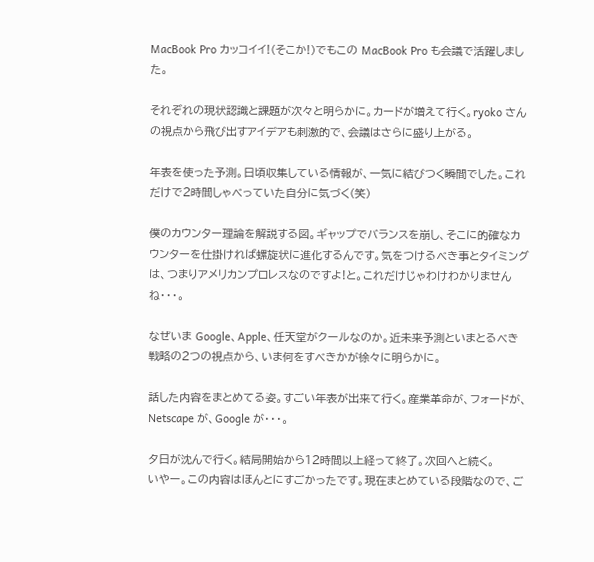MacBook Pro カッコイイ!(そこか!)でもこの MacBook Pro も会議で活躍しました。

それぞれの現状認識と課題が次々と明らかに。カードが増えて行く。ryoko さんの視点から飛び出すアイデアも刺激的で、会議はさらに盛り上がる。

年表を使った予測。日頃収集している情報が、一気に結びつく瞬間でした。これだけで2時間しゃべっていた自分に気づく(笑)

僕のカウンター理論を解説する図。ギャップでバランスを崩し、そこに的確なカウンターを仕掛ければ螺旋状に進化するんです。気をつけるべき事とタイミングは、つまりアメリカンプロレスなのですよ!と。これだけじゃわけわかりませんね・・・。

なぜいま Google、Apple、任天堂がクールなのか。近未来予測といまとるべき戦略の2つの視点から、いま何をすべきかが徐々に明らかに。

話した内容をまとめてる姿。すごい年表が出来て行く。産業革命が、フォードが、Netscape が、Google が・・・。

夕日が沈んで行く。結局開始から12時間以上経って終了。次回へと続く。
いやー。この内容はほんとにすごかったです。現在まとめている段階なので、ご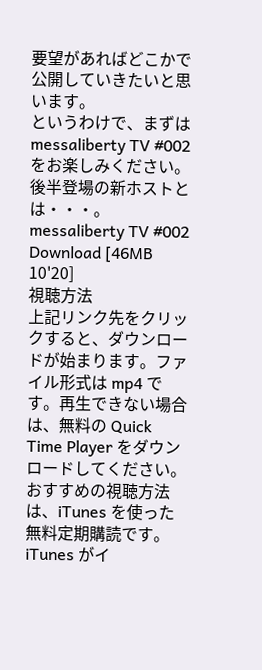要望があればどこかで公開していきたいと思います。
というわけで、まずは messaliberty TV #002 をお楽しみください。後半登場の新ホストとは・・・。
messaliberty TV #002 Download [46MB 10'20]
視聴方法
上記リンク先をクリックすると、ダウンロードが始まります。ファイル形式は mp4 です。再生できない場合は、無料の Quick Time Player をダウンロードしてください。
おすすめの視聴方法は、iTunes を使った無料定期購読です。iTunes がイ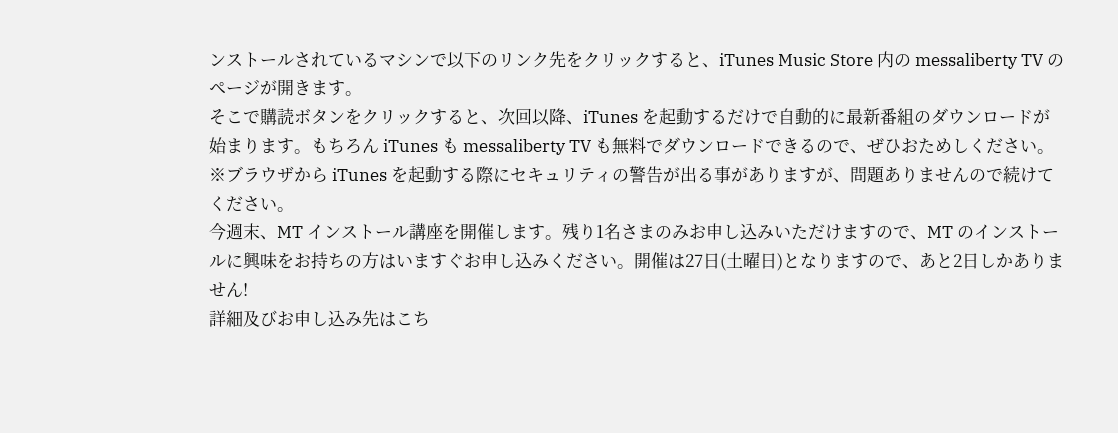ンストールされているマシンで以下のリンク先をクリックすると、iTunes Music Store 内の messaliberty TV のページが開きます。
そこで購読ボタンをクリックすると、次回以降、iTunes を起動するだけで自動的に最新番組のダウンロードが始まります。もちろん iTunes も messaliberty TV も無料でダウンロードできるので、ぜひおためしください。
※ブラウザから iTunes を起動する際にセキュリティの警告が出る事がありますが、問題ありませんので続けてください。
今週末、MT インストール講座を開催します。残り1名さまのみお申し込みいただけますので、MT のインストールに興味をお持ちの方はいますぐお申し込みください。開催は27日(土曜日)となりますので、あと2日しかありません!
詳細及びお申し込み先はこち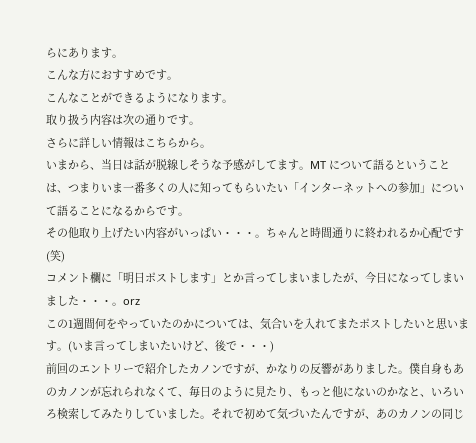らにあります。
こんな方におすすめです。
こんなことができるようになります。
取り扱う内容は次の通りです。
さらに詳しい情報はこちらから。
いまから、当日は話が脱線しそうな予感がしてます。MT について語るということは、つまりいま一番多くの人に知ってもらいたい「インターネットへの参加」について語ることになるからです。
その他取り上げたい内容がいっぱい・・・。ちゃんと時間通りに終われるか心配です(笑)
コメント欄に「明日ポストします」とか言ってしまいましたが、今日になってしまいました・・・。orz
この1週間何をやっていたのかについては、気合いを入れてまたポストしたいと思います。(いま言ってしまいたいけど、後で・・・)
前回のエントリーで紹介したカノンですが、かなりの反響がありました。僕自身もあのカノンが忘れられなくて、毎日のように見たり、もっと他にないのかなと、いろいろ検索してみたりしていました。それで初めて気づいたんですが、あのカノンの同じ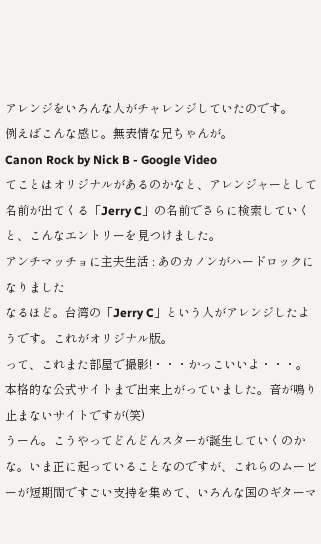アレンジをいろんな人がチャレンジしていたのです。
例えばこんな感じ。無表情な兄ちゃんが。
Canon Rock by Nick B - Google Video
てことはオリジナルがあるのかなと、アレンジャーとして名前が出てくる「Jerry C」の名前でさらに検索していくと、こんなエントリーを見つけました。
アンチマッチョに主夫生活 : あのカノンがハードロックになりました
なるほど。台湾の「Jerry C」という人がアレンジしたようです。これがオリジナル版。
って、これまた部屋で撮影!・・・かっこいいよ・・・。本格的な公式サイトまで出来上がっていました。音が鳴り止まないサイトですが(笑)
うーん。こうやってどんどんスターが誕生していくのかな。いま正に起っていることなのですが、これらのムービーが短期間ですごい支持を集めて、いろんな国のギターマ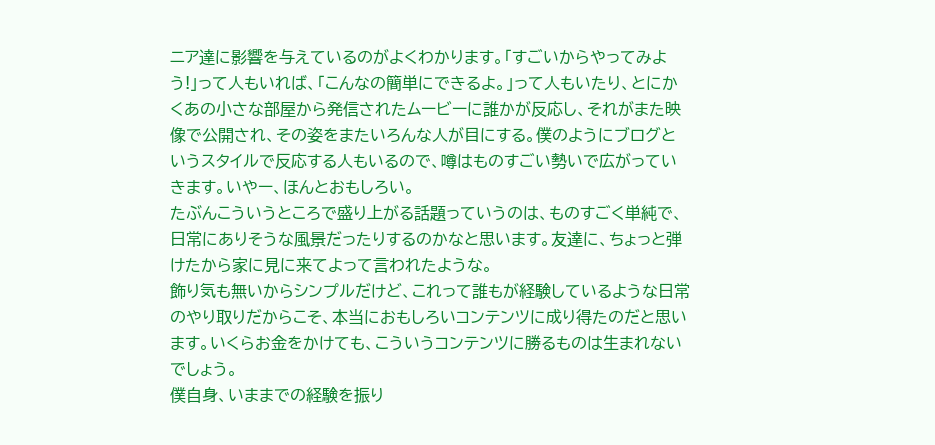ニア達に影響を与えているのがよくわかります。「すごいからやってみよう!」って人もいれば、「こんなの簡単にできるよ。」って人もいたり、とにかくあの小さな部屋から発信されたムービーに誰かが反応し、それがまた映像で公開され、その姿をまたいろんな人が目にする。僕のようにブログというスタイルで反応する人もいるので、噂はものすごい勢いで広がっていきます。いやー、ほんとおもしろい。
たぶんこういうところで盛り上がる話題っていうのは、ものすごく単純で、日常にありそうな風景だったりするのかなと思います。友達に、ちょっと弾けたから家に見に来てよって言われたような。
飾り気も無いからシンプルだけど、これって誰もが経験しているような日常のやり取りだからこそ、本当におもしろいコンテンツに成り得たのだと思います。いくらお金をかけても、こういうコンテンツに勝るものは生まれないでしょう。
僕自身、いままでの経験を振り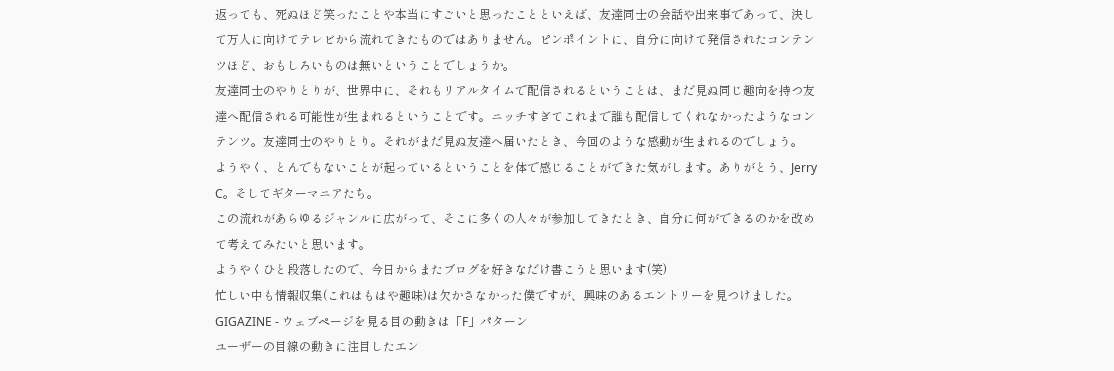返っても、死ぬほど笑ったことや本当にすごいと思ったことといえば、友達同士の会話や出来事であって、決して万人に向けてテレビから流れてきたものではありません。ピンポイントに、自分に向けて発信されたコンテンツほど、おもしろいものは無いということでしょうか。
友達同士のやりとりが、世界中に、それもリアルタイムで配信されるということは、まだ見ぬ同じ趣向を持つ友達へ配信される可能性が生まれるということです。ニッチすぎてこれまで誰も配信してくれなかったようなコンテンツ。友達同士のやりとり。それがまだ見ぬ友達へ届いたとき、今回のような感動が生まれるのでしょう。
ようやく、とんでもないことが起っているということを体で感じることができた気がします。ありがとう、Jerry C。そしてギターマニアたち。
この流れがあらゆるジャンルに広がって、そこに多くの人々が参加してきたとき、自分に何ができるのかを改めて考えてみたいと思います。
ようやくひと段落したので、今日からまたブログを好きなだけ書こうと思います(笑)
忙しい中も情報収集(これはもはや趣味)は欠かさなかった僕ですが、興味のあるエントリーを見つけました。
GIGAZINE - ウェブページを見る目の動きは「F」パターン
ユーザーの目線の動きに注目したエン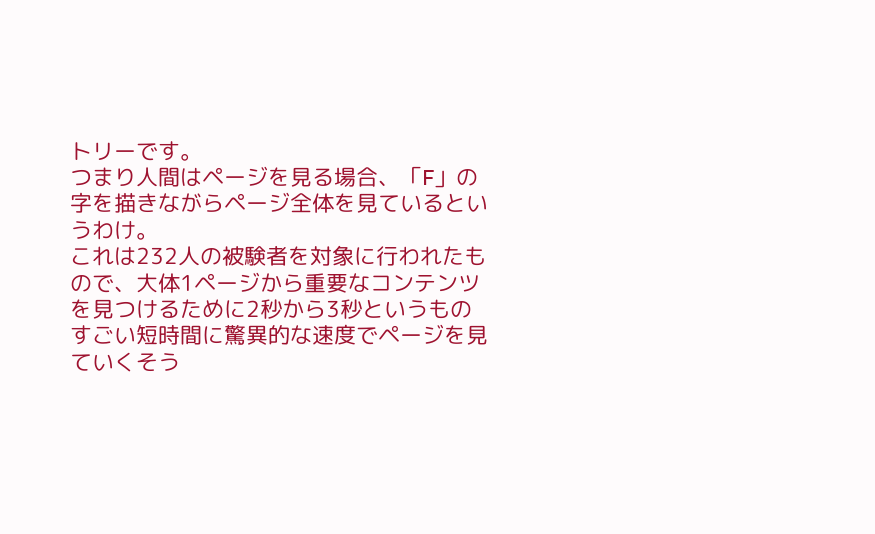トリーです。
つまり人間はページを見る場合、「F」の字を描きながらページ全体を見ているというわけ。
これは232人の被験者を対象に行われたもので、大体1ページから重要なコンテンツを見つけるために2秒から3秒というものすごい短時間に驚異的な速度でページを見ていくそう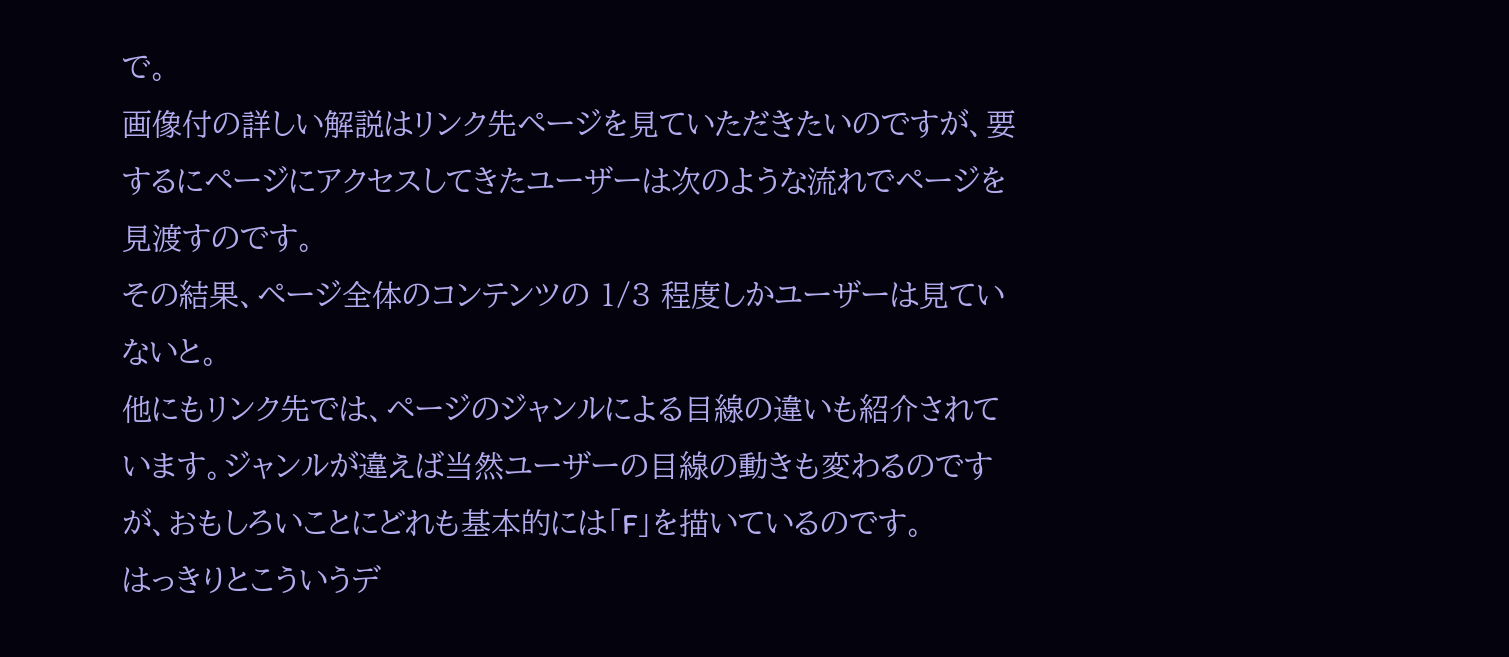で。
画像付の詳しい解説はリンク先ページを見ていただきたいのですが、要するにページにアクセスしてきたユーザーは次のような流れでページを見渡すのです。
その結果、ページ全体のコンテンツの 1/3 程度しかユーザーは見ていないと。
他にもリンク先では、ページのジャンルによる目線の違いも紹介されています。ジャンルが違えば当然ユーザーの目線の動きも変わるのですが、おもしろいことにどれも基本的には「F」を描いているのです。
はっきりとこういうデ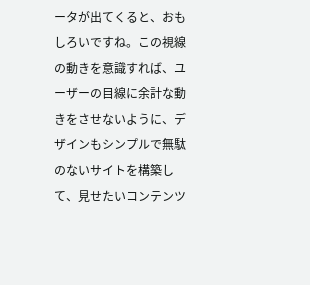ータが出てくると、おもしろいですね。この視線の動きを意識すれば、ユーザーの目線に余計な動きをさせないように、デザインもシンプルで無駄のないサイトを構築して、見せたいコンテンツ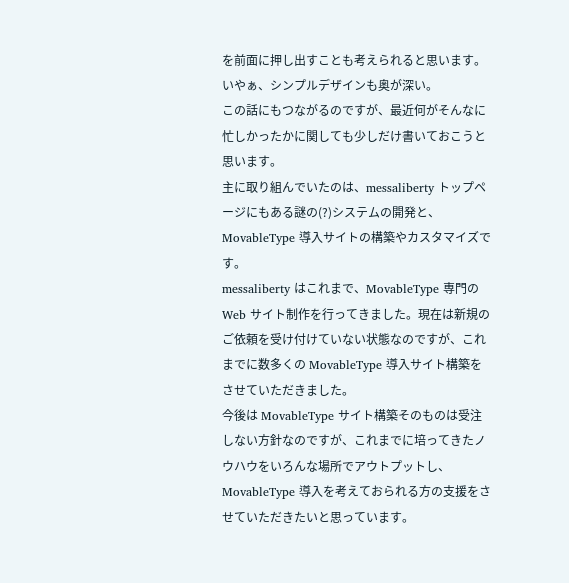を前面に押し出すことも考えられると思います。
いやぁ、シンプルデザインも奥が深い。
この話にもつながるのですが、最近何がそんなに忙しかったかに関しても少しだけ書いておこうと思います。
主に取り組んでいたのは、messaliberty トップページにもある謎の(?)システムの開発と、MovableType 導入サイトの構築やカスタマイズです。
messaliberty はこれまで、MovableType 専門の Web サイト制作を行ってきました。現在は新規のご依頼を受け付けていない状態なのですが、これまでに数多くの MovableType 導入サイト構築をさせていただきました。
今後は MovableType サイト構築そのものは受注しない方針なのですが、これまでに培ってきたノウハウをいろんな場所でアウトプットし、MovableType 導入を考えておられる方の支援をさせていただきたいと思っています。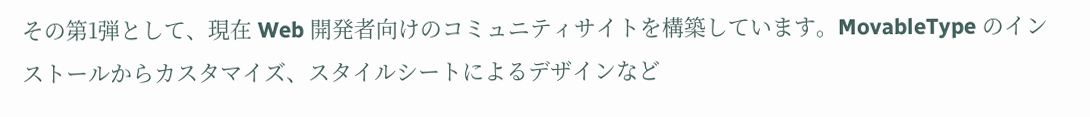その第1弾として、現在 Web 開発者向けのコミュニティサイトを構築しています。MovableType のインストールからカスタマイズ、スタイルシートによるデザインなど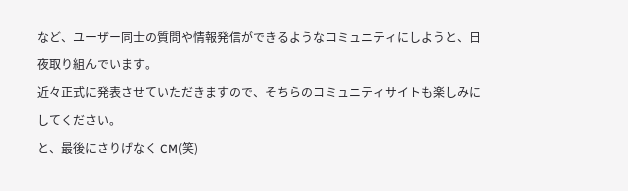など、ユーザー同士の質問や情報発信ができるようなコミュニティにしようと、日夜取り組んでいます。
近々正式に発表させていただきますので、そちらのコミュニティサイトも楽しみにしてください。
と、最後にさりげなく CM(笑)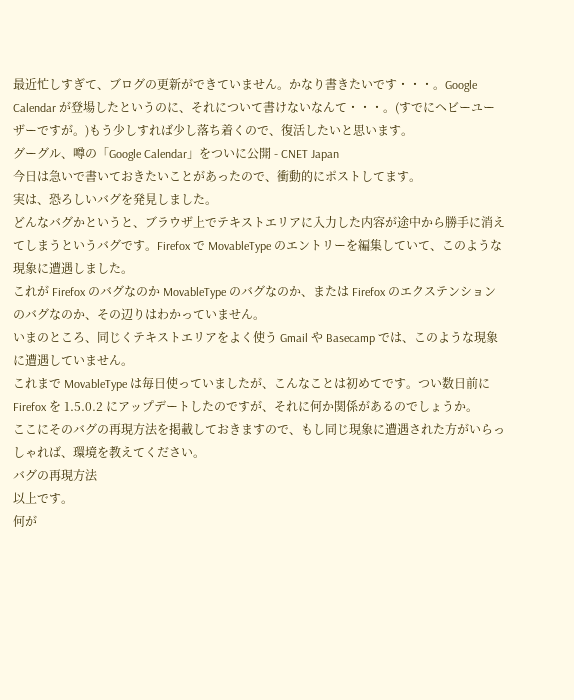最近忙しすぎて、ブログの更新ができていません。かなり書きたいです・・・。Google Calendar が登場したというのに、それについて書けないなんて・・・。(すでにヘビーユーザーですが。)もう少しすれば少し落ち着くので、復活したいと思います。
グーグル、噂の「Google Calendar」をついに公開 - CNET Japan
今日は急いで書いておきたいことがあったので、衝動的にポストしてます。
実は、恐ろしいバグを発見しました。
どんなバグかというと、ブラウザ上でテキストエリアに入力した内容が途中から勝手に消えてしまうというバグです。Firefox で MovableType のエントリーを編集していて、このような現象に遭遇しました。
これが Firefox のバグなのか MovableType のバグなのか、または Firefox のエクステンションのバグなのか、その辺りはわかっていません。
いまのところ、同じくテキストエリアをよく使う Gmail や Basecamp では、このような現象に遭遇していません。
これまで MovableType は毎日使っていましたが、こんなことは初めてです。つい数日前に Firefox を 1.5.0.2 にアップデートしたのですが、それに何か関係があるのでしょうか。
ここにそのバグの再現方法を掲載しておきますので、もし同じ現象に遭遇された方がいらっしゃれば、環境を教えてください。
バグの再現方法
以上です。
何が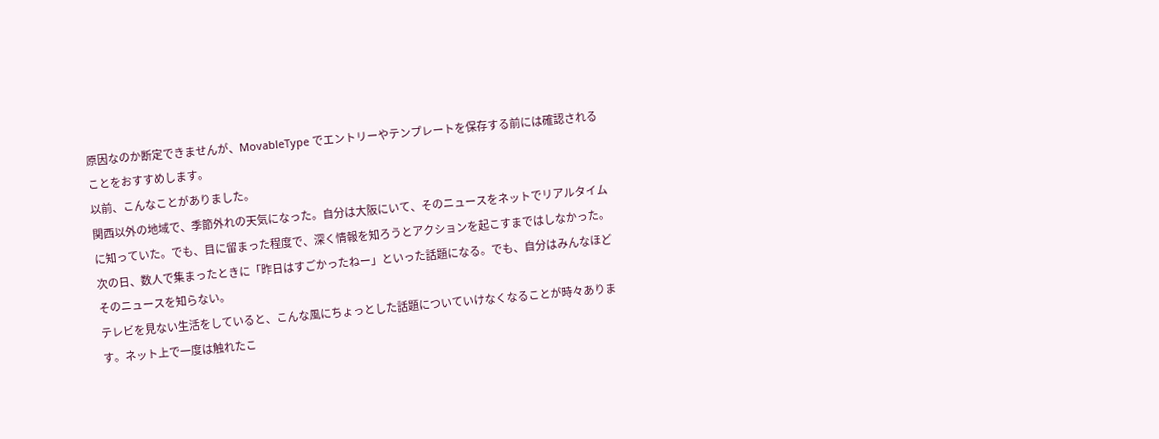原因なのか断定できませんが、MovableType でエントリーやテンプレートを保存する前には確認されることをおすすめします。
以前、こんなことがありました。
関西以外の地域で、季節外れの天気になった。自分は大阪にいて、そのニュースをネットでリアルタイムに知っていた。でも、目に留まった程度で、深く情報を知ろうとアクションを起こすまではしなかった。
次の日、数人で集まったときに「昨日はすごかったねー」といった話題になる。でも、自分はみんなほどそのニュースを知らない。
テレビを見ない生活をしていると、こんな風にちょっとした話題についていけなくなることが時々あります。ネット上で一度は触れたこ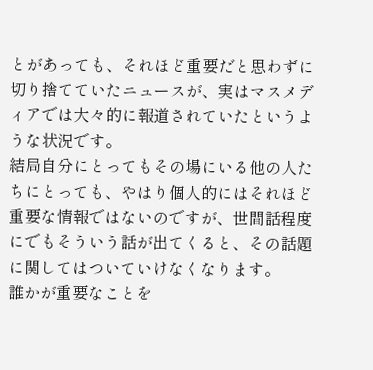とがあっても、それほど重要だと思わずに切り捨てていたニュースが、実はマスメディアでは大々的に報道されていたというような状況です。
結局自分にとってもその場にいる他の人たちにとっても、やはり個人的にはそれほど重要な情報ではないのですが、世間話程度にでもそういう話が出てくると、その話題に関してはついていけなくなります。
誰かが重要なことを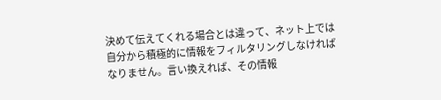決めて伝えてくれる場合とは違って、ネット上では自分から積極的に情報をフィルタリングしなければなりません。言い換えれば、その情報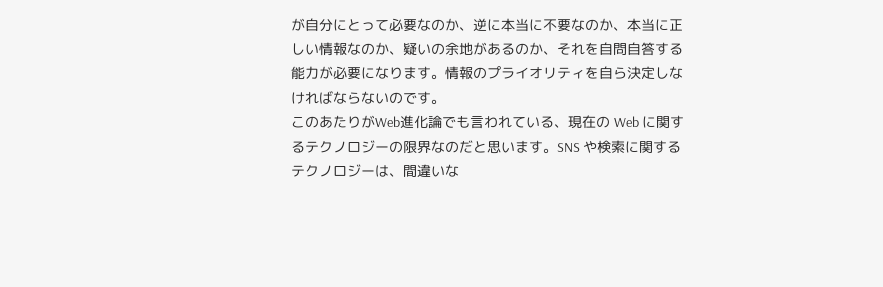が自分にとって必要なのか、逆に本当に不要なのか、本当に正しい情報なのか、疑いの余地があるのか、それを自問自答する能力が必要になります。情報のプライオリティを自ら決定しなければならないのです。
このあたりがWeb進化論でも言われている、現在の Web に関するテクノロジーの限界なのだと思います。SNS や検索に関するテクノロジーは、間違いな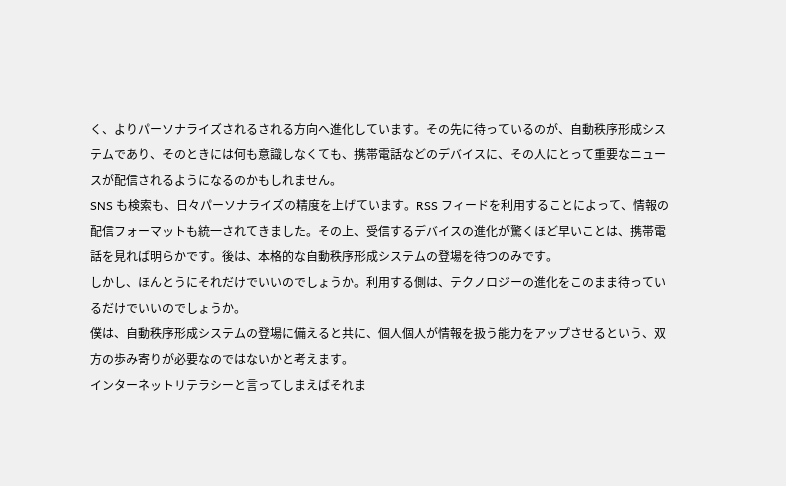く、よりパーソナライズされるされる方向へ進化しています。その先に待っているのが、自動秩序形成システムであり、そのときには何も意識しなくても、携帯電話などのデバイスに、その人にとって重要なニュースが配信されるようになるのかもしれません。
SNS も検索も、日々パーソナライズの精度を上げています。RSS フィードを利用することによって、情報の配信フォーマットも統一されてきました。その上、受信するデバイスの進化が驚くほど早いことは、携帯電話を見れば明らかです。後は、本格的な自動秩序形成システムの登場を待つのみです。
しかし、ほんとうにそれだけでいいのでしょうか。利用する側は、テクノロジーの進化をこのまま待っているだけでいいのでしょうか。
僕は、自動秩序形成システムの登場に備えると共に、個人個人が情報を扱う能力をアップさせるという、双方の歩み寄りが必要なのではないかと考えます。
インターネットリテラシーと言ってしまえばそれま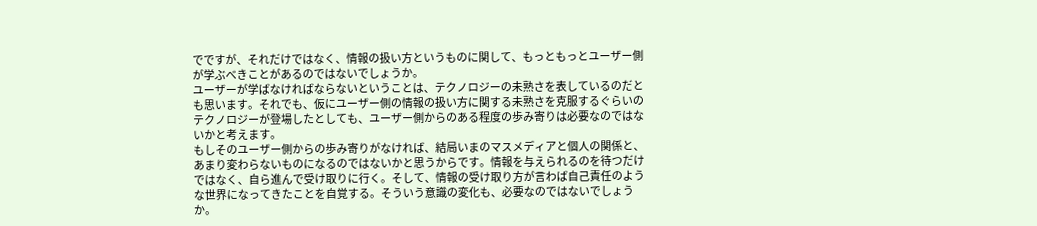でですが、それだけではなく、情報の扱い方というものに関して、もっともっとユーザー側が学ぶべきことがあるのではないでしょうか。
ユーザーが学ばなければならないということは、テクノロジーの未熟さを表しているのだとも思います。それでも、仮にユーザー側の情報の扱い方に関する未熟さを克服するぐらいのテクノロジーが登場したとしても、ユーザー側からのある程度の歩み寄りは必要なのではないかと考えます。
もしそのユーザー側からの歩み寄りがなければ、結局いまのマスメディアと個人の関係と、あまり変わらないものになるのではないかと思うからです。情報を与えられるのを待つだけではなく、自ら進んで受け取りに行く。そして、情報の受け取り方が言わば自己責任のような世界になってきたことを自覚する。そういう意識の変化も、必要なのではないでしょうか。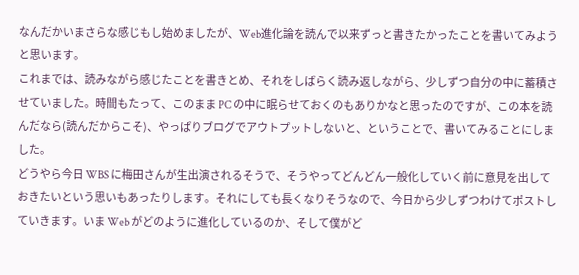なんだかいまさらな感じもし始めましたが、Web進化論を読んで以来ずっと書きたかったことを書いてみようと思います。
これまでは、読みながら感じたことを書きとめ、それをしばらく読み返しながら、少しずつ自分の中に蓄積させていました。時間もたって、このまま PC の中に眠らせておくのもありかなと思ったのですが、この本を読んだなら(読んだからこそ)、やっぱりブログでアウトプットしないと、ということで、書いてみることにしました。
どうやら今日 WBS に梅田さんが生出演されるそうで、そうやってどんどん一般化していく前に意見を出しておきたいという思いもあったりします。それにしても長くなりそうなので、今日から少しずつわけてポストしていきます。いま Web がどのように進化しているのか、そして僕がど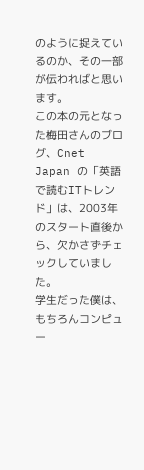のように捉えているのか、その一部が伝わればと思います。
この本の元となった梅田さんのブログ、Cnet Japan の「英語で読むITトレンド」は、2003年のスタート直後から、欠かさずチェックしていました。
学生だった僕は、もちろんコンピュー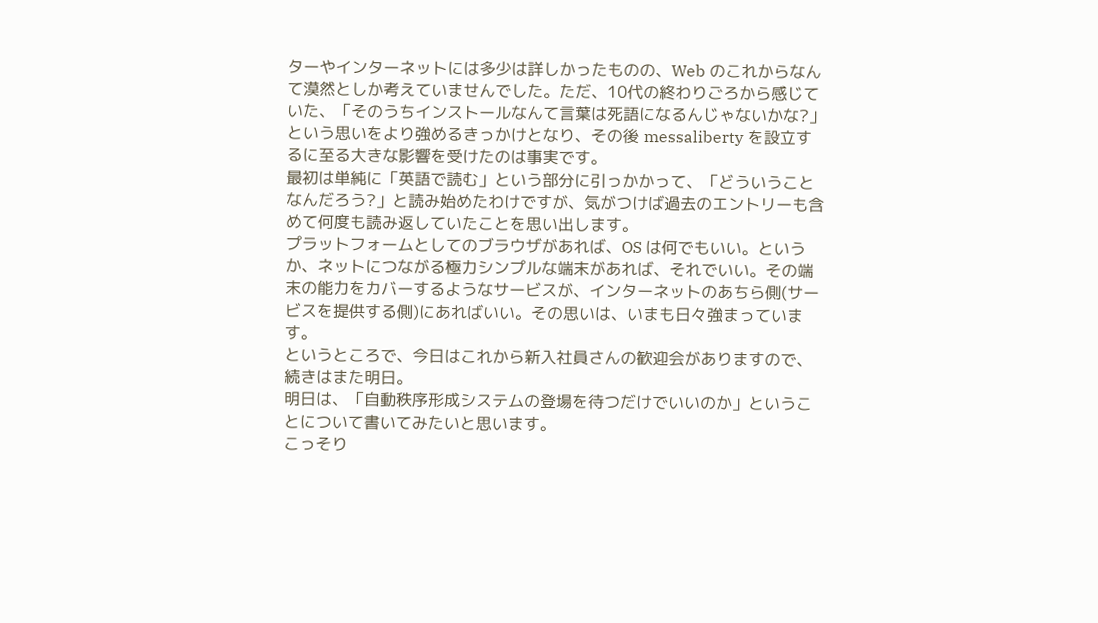ターやインターネットには多少は詳しかったものの、Web のこれからなんて漠然としか考えていませんでした。ただ、10代の終わりごろから感じていた、「そのうちインストールなんて言葉は死語になるんじゃないかな?」という思いをより強めるきっかけとなり、その後 messaliberty を設立するに至る大きな影響を受けたのは事実です。
最初は単純に「英語で読む」という部分に引っかかって、「どういうことなんだろう?」と読み始めたわけですが、気がつけば過去のエントリーも含めて何度も読み返していたことを思い出します。
プラットフォームとしてのブラウザがあれば、OS は何でもいい。というか、ネットにつながる極力シンプルな端末があれば、それでいい。その端末の能力をカバーするようなサービスが、インターネットのあちら側(サービスを提供する側)にあればいい。その思いは、いまも日々強まっています。
というところで、今日はこれから新入社員さんの歓迎会がありますので、続きはまた明日。
明日は、「自動秩序形成システムの登場を待つだけでいいのか」ということについて書いてみたいと思います。
こっそり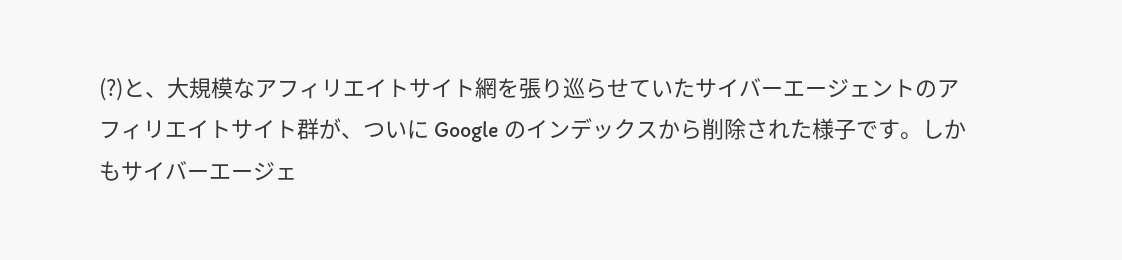(?)と、大規模なアフィリエイトサイト網を張り巡らせていたサイバーエージェントのアフィリエイトサイト群が、ついに Google のインデックスから削除された様子です。しかもサイバーエージェ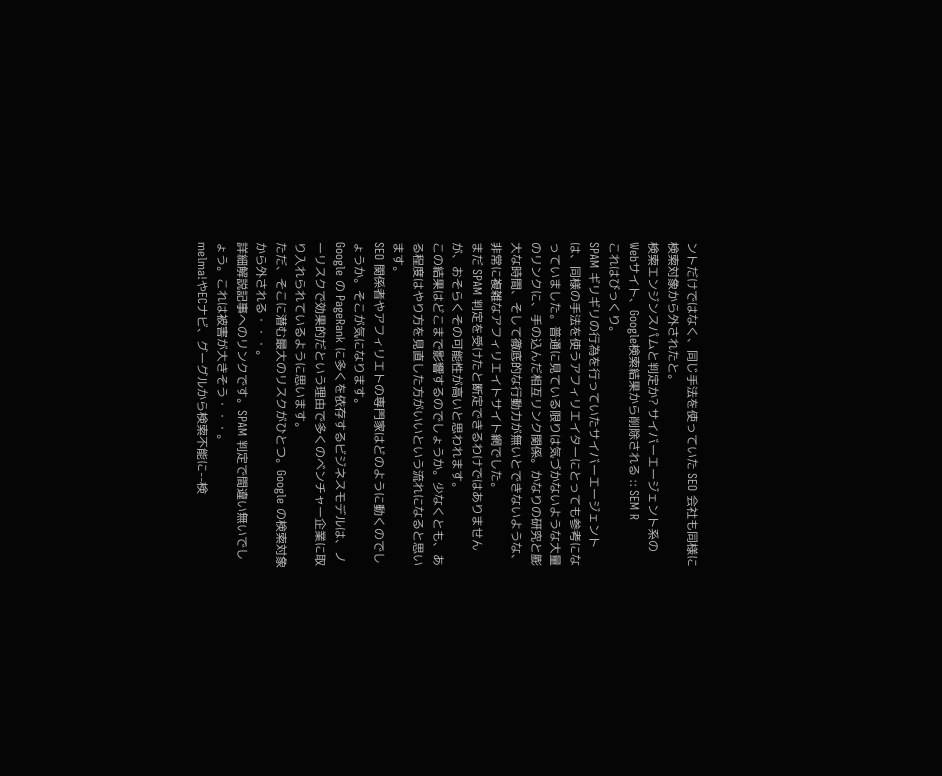ントだけではなく、同じ手法を使っていた SEO 会社も同様に検索対象から外されたと。
検索エンジンスパムと判定か? サイバーエージェント系のWebサイト、Google検索結果から削除される :: SEM R
これはびっくり。
SPAM ギリギリの行為を行っていたサイバーエージェントは、同様の手法を使うアフィリエイターにとっても参考になっていました。普通に見ている限りは気づかないような大量のリンクに、手の込んだ相互リンク関係。かなりの研究と膨大な時間、そして徹底的な行動力が無いとできないような、非常に複雑なアフィリエイトサイト網でした。
まだ SPAM 判定を受けたと断定できるわけではありませんが、おそらくその可能性が高いと思われます。
この結果はどこまで影響するのでしょうか。少なくとも、ある程度はやり方を見直した方がいいという流れになると思います。
SEO 関係者やアフィリエトの専門家はどのように動くのでしょうか。そこが気になります。
Google の PageRank に多くを依存するビジネスモデルは、ノーリスクで効果的だという理由で多くのベンチャー企業に取り入れられているように思います。
ただ、そこに潜む最大のリスクがひとつ。Google の検索対象から外される・・・。
詳細解説記事へのリンクです。SPAM 判定で間違い無いでしょう。これは被害が大きそう・・・。
melma!やECナビ、グーグルから検索不能に--検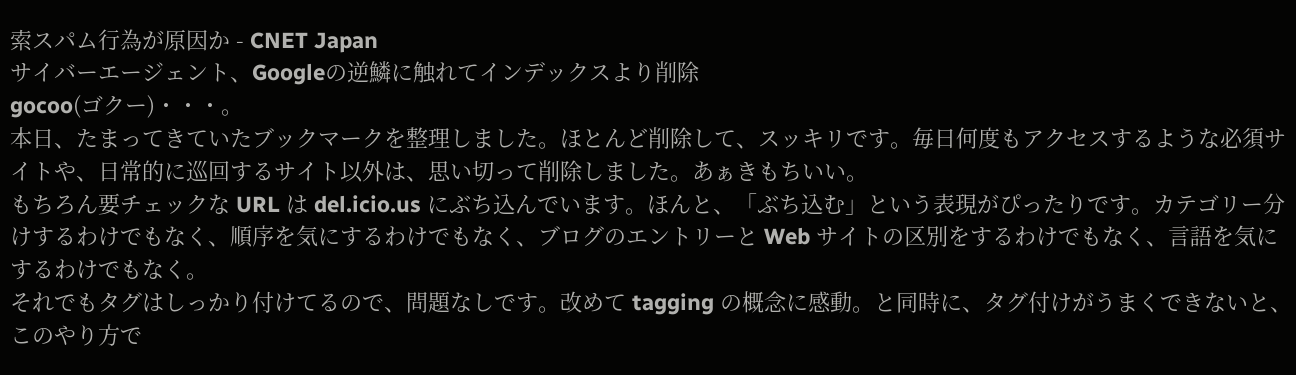索スパム行為が原因か - CNET Japan
サイバーエージェント、Googleの逆鱗に触れてインデックスより削除
gocoo(ゴクー)・・・。
本日、たまってきていたブックマークを整理しました。ほとんど削除して、スッキリです。毎日何度もアクセスするような必須サイトや、日常的に巡回するサイト以外は、思い切って削除しました。あぁきもちいい。
もちろん要チェックな URL は del.icio.us にぶち込んでいます。ほんと、「ぶち込む」という表現がぴったりです。カテゴリー分けするわけでもなく、順序を気にするわけでもなく、ブログのエントリーと Web サイトの区別をするわけでもなく、言語を気にするわけでもなく。
それでもタグはしっかり付けてるので、問題なしです。改めて tagging の概念に感動。と同時に、タグ付けがうまくできないと、このやり方で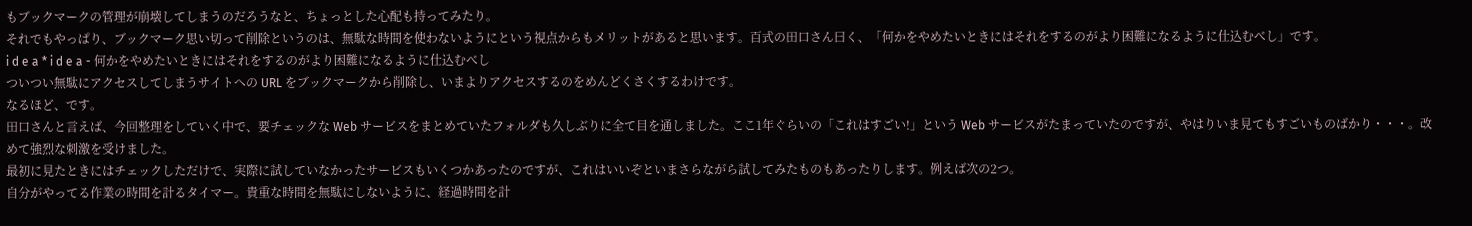もブックマークの管理が崩壊してしまうのだろうなと、ちょっとした心配も持ってみたり。
それでもやっぱり、ブックマーク思い切って削除というのは、無駄な時間を使わないようにという視点からもメリットがあると思います。百式の田口さん曰く、「何かをやめたいときにはそれをするのがより困難になるように仕込むべし」です。
i d e a * i d e a - 何かをやめたいときにはそれをするのがより困難になるように仕込むべし
ついつい無駄にアクセスしてしまうサイトへの URL をブックマークから削除し、いまよりアクセスするのをめんどくさくするわけです。
なるほど、です。
田口さんと言えば、今回整理をしていく中で、要チェックな Web サービスをまとめていたフォルダも久しぶりに全て目を通しました。ここ1年ぐらいの「これはすごい!」という Web サービスがたまっていたのですが、やはりいま見てもすごいものばかり・・・。改めて強烈な刺激を受けました。
最初に見たときにはチェックしただけで、実際に試していなかったサービスもいくつかあったのですが、これはいいぞといまさらながら試してみたものもあったりします。例えば次の2つ。
自分がやってる作業の時間を計るタイマー。貴重な時間を無駄にしないように、経過時間を計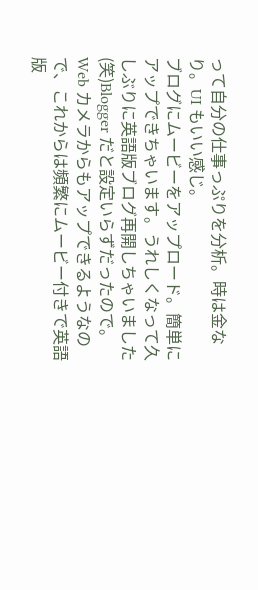って自分の仕事っぷりを分析。時は金なり。UI もいい感じ。
ブログにムービーをアップロード。簡単にアップできちゃいます。うれしくなって久しぶりに英語版ブログ再開しちゃいました(笑)Blogger だと設定いらずだったので。Web カメラからもアップできるようなので、これからは頻繁にムービー付きで英語版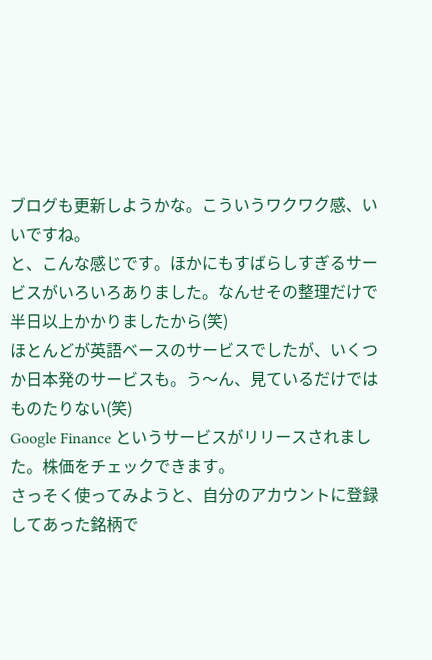ブログも更新しようかな。こういうワクワク感、いいですね。
と、こんな感じです。ほかにもすばらしすぎるサービスがいろいろありました。なんせその整理だけで半日以上かかりましたから(笑)
ほとんどが英語ベースのサービスでしたが、いくつか日本発のサービスも。う〜ん、見ているだけではものたりない(笑)
Google Finance というサービスがリリースされました。株価をチェックできます。
さっそく使ってみようと、自分のアカウントに登録してあった銘柄で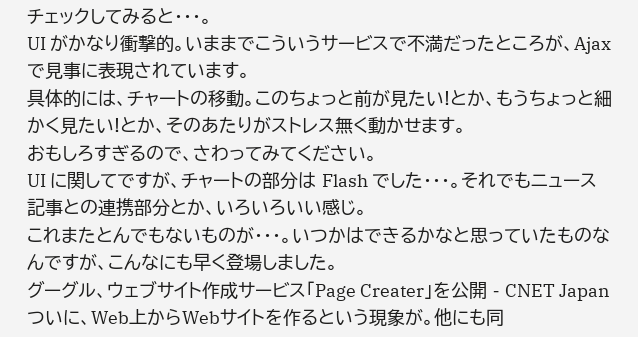チェックしてみると・・・。
UI がかなり衝撃的。いままでこういうサービスで不満だったところが、Ajax で見事に表現されています。
具体的には、チャートの移動。このちょっと前が見たい!とか、もうちょっと細かく見たい!とか、そのあたりがストレス無く動かせます。
おもしろすぎるので、さわってみてください。
UI に関してですが、チャートの部分は Flash でした・・・。それでもニュース記事との連携部分とか、いろいろいい感じ。
これまたとんでもないものが・・・。いつかはできるかなと思っていたものなんですが、こんなにも早く登場しました。
グーグル、ウェブサイト作成サービス「Page Creater」を公開 - CNET Japan
ついに、Web上からWebサイトを作るという現象が。他にも同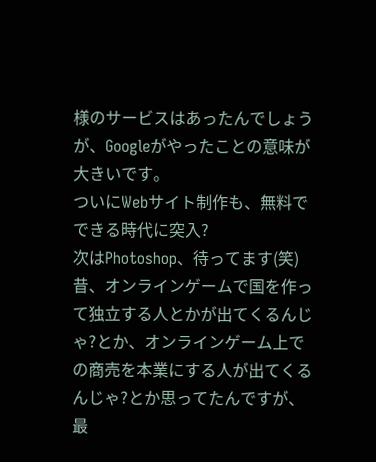様のサービスはあったんでしょうが、Googleがやったことの意味が大きいです。
ついにWebサイト制作も、無料でできる時代に突入?
次はPhotoshop、待ってます(笑)
昔、オンラインゲームで国を作って独立する人とかが出てくるんじゃ?とか、オンラインゲーム上での商売を本業にする人が出てくるんじゃ?とか思ってたんですが、最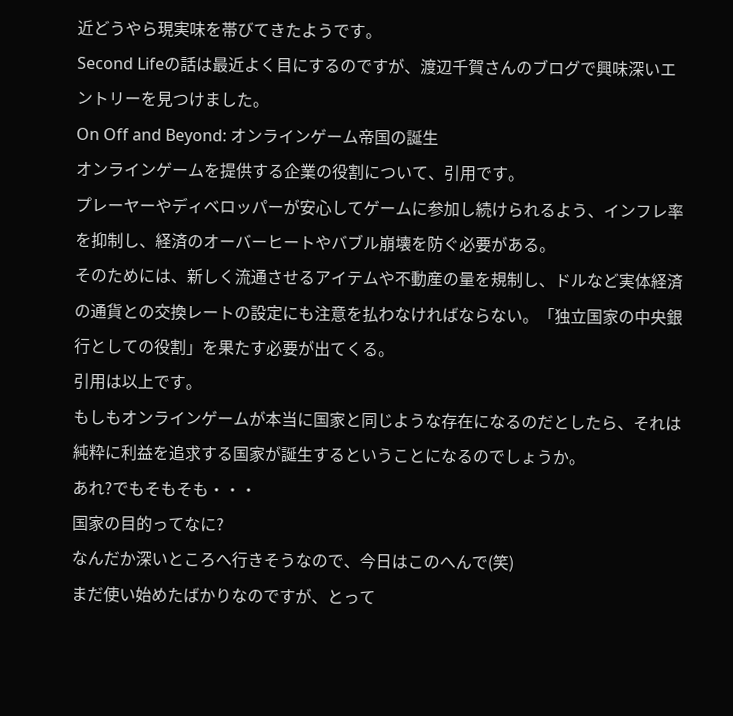近どうやら現実味を帯びてきたようです。
Second Lifeの話は最近よく目にするのですが、渡辺千賀さんのブログで興味深いエントリーを見つけました。
On Off and Beyond: オンラインゲーム帝国の誕生
オンラインゲームを提供する企業の役割について、引用です。
プレーヤーやディベロッパーが安心してゲームに参加し続けられるよう、インフレ率を抑制し、経済のオーバーヒートやバブル崩壊を防ぐ必要がある。
そのためには、新しく流通させるアイテムや不動産の量を規制し、ドルなど実体経済の通貨との交換レートの設定にも注意を払わなければならない。「独立国家の中央銀行としての役割」を果たす必要が出てくる。
引用は以上です。
もしもオンラインゲームが本当に国家と同じような存在になるのだとしたら、それは純粋に利益を追求する国家が誕生するということになるのでしょうか。
あれ?でもそもそも・・・
国家の目的ってなに?
なんだか深いところへ行きそうなので、今日はこのへんで(笑)
まだ使い始めたばかりなのですが、とって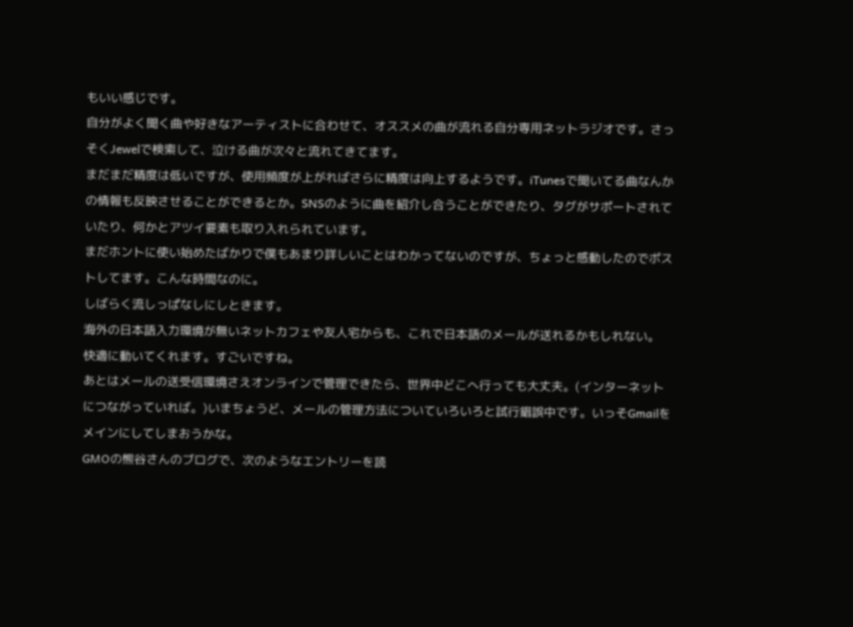もいい感じです。
自分がよく聞く曲や好きなアーティストに合わせて、オススメの曲が流れる自分専用ネットラジオです。さっそくJewelで検索して、泣ける曲が次々と流れてきてます。
まだまだ精度は低いですが、使用頻度が上がればさらに精度は向上するようです。iTunesで聞いてる曲なんかの情報も反映させることができるとか。SNSのように曲を紹介し合うことができたり、タグがサポートされていたり、何かとアツイ要素も取り入れられています。
まだホントに使い始めたばかりで僕もあまり詳しいことはわかってないのですが、ちょっと感動したのでポストしてます。こんな時間なのに。
しばらく流しっぱなしにしときます。
海外の日本語入力環境が無いネットカフェや友人宅からも、これで日本語のメールが送れるかもしれない。
快適に動いてくれます。すごいですね。
あとはメールの送受信環境さえオンラインで管理できたら、世界中どこへ行っても大丈夫。(インターネットにつながっていれば。)いまちょうど、メールの管理方法についていろいろと試行錯誤中です。いっそGmailをメインにしてしまおうかな。
GMOの熊谷さんのブログで、次のようなエントリーを読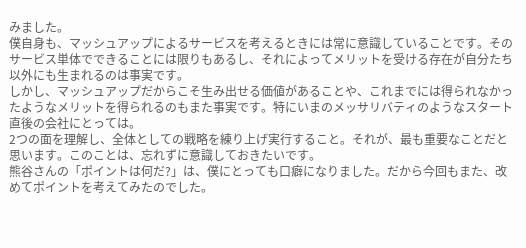みました。
僕自身も、マッシュアップによるサービスを考えるときには常に意識していることです。そのサービス単体でできることには限りもあるし、それによってメリットを受ける存在が自分たち以外にも生まれるのは事実です。
しかし、マッシュアップだからこそ生み出せる価値があることや、これまでには得られなかったようなメリットを得られるのもまた事実です。特にいまのメッサリバティのようなスタート直後の会社にとっては。
2つの面を理解し、全体としての戦略を練り上げ実行すること。それが、最も重要なことだと思います。このことは、忘れずに意識しておきたいです。
熊谷さんの「ポイントは何だ?」は、僕にとっても口癖になりました。だから今回もまた、改めてポイントを考えてみたのでした。